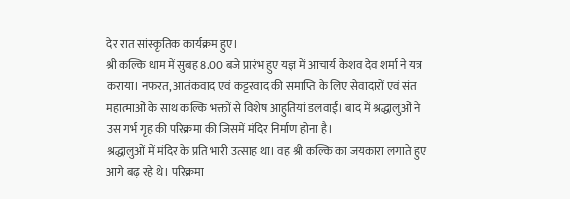देर रात सांस्कृतिक कार्यक्रम हुए।
श्री कल्कि धाम में सुबह 8.00 बजे प्रारंभ हुए यज्ञ में आचार्य केशव देव शर्मा ने यत्र कराया। नफरत, आतंकवाद एवं कट्टरवाद की समाप्ति के लिए सेवादारों एवं संत महात्माओं के साथ कल्कि भक्तों से विशेष आहुतियां डलवाईं। बाद में श्रद्धालुओं ने उस गर्भ गृह की परिक्रमा की जिसमें मंदिर निर्माण होना है।
श्रद्धालुओं में मंदिर के प्रति भारी उत्साह था। वह श्री कल्कि का जयकारा लगाते हुए आगे बढ़ रहे थे। परिक्रमा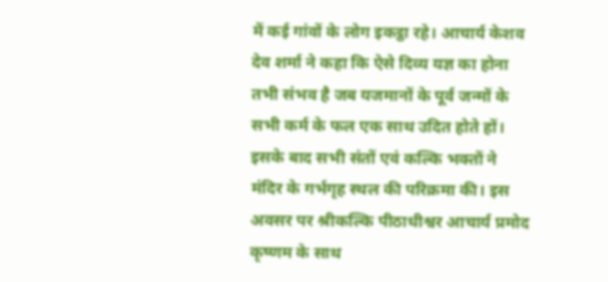में कई गांवों के लोग इकट्ठा रहे। आचार्य केशव देव शर्मा ने कहा कि ऐसे दिव्य यज्ञ का होना तभी संभव है जब यजमानों के पूर्व जन्मों के सभी कर्म के फल एक साथ उदित होते हों। इसके बाद सभी संतों एवं कल्कि भक्तों ने मंदिर के गर्भगृह स्थल की परिक्रमा की। इस अवसर पर श्रीकल्कि पीठाधीश्वर आचार्य प्रमोद कृष्णम के साथ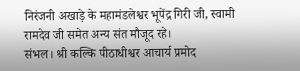निरंजनी अखाड़े के महामंडलेश्वर भूपेंद्र गिरी जी, स्वामी रामदेव जी समेत अन्य संत मौजूद रहे।
संभल। श्री कल्कि पीठाधीश्वर आचार्य प्रमोद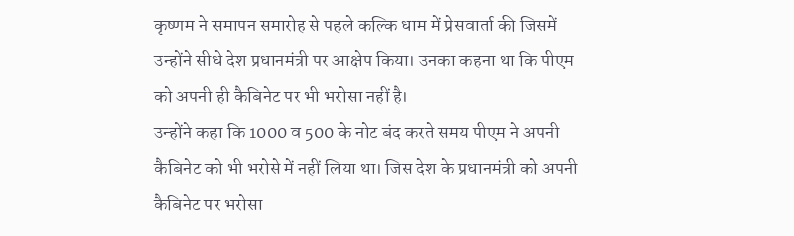कृष्णम ने समापन समारोह से पहले कल्कि धाम में प्रेसवार्ता की जिसमें उन्होंने सीधे देश प्रधानमंत्री पर आक्षेप किया। उनका कहना था कि पीएम को अपनी ही कैबिनेट पर भी भरोसा नहीं है।
उन्होंने कहा कि 1000 व 500 के नोट बंद करते समय पीएम ने अपनी कैबिनेट को भी भरोसे में नहीं लिया था। जिस देश के प्रधानमंत्री को अपनी कैबिनेट पर भरोसा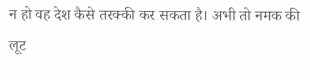न हो वह देश कैसे तरक्की कर सकता है। अभी तो नमक की लूट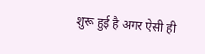शुरू हुई है अगर ऐसी ही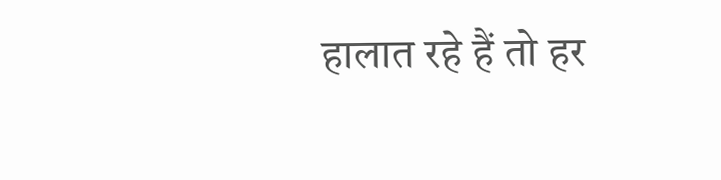हालात रहे हैं तो हर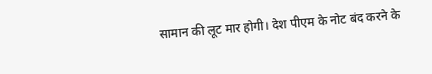सामान की लूट मार होगी। देश पीएम के नोट बंद करने के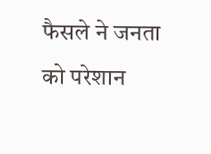फैसले ने जनता को परेशान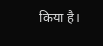किया है।